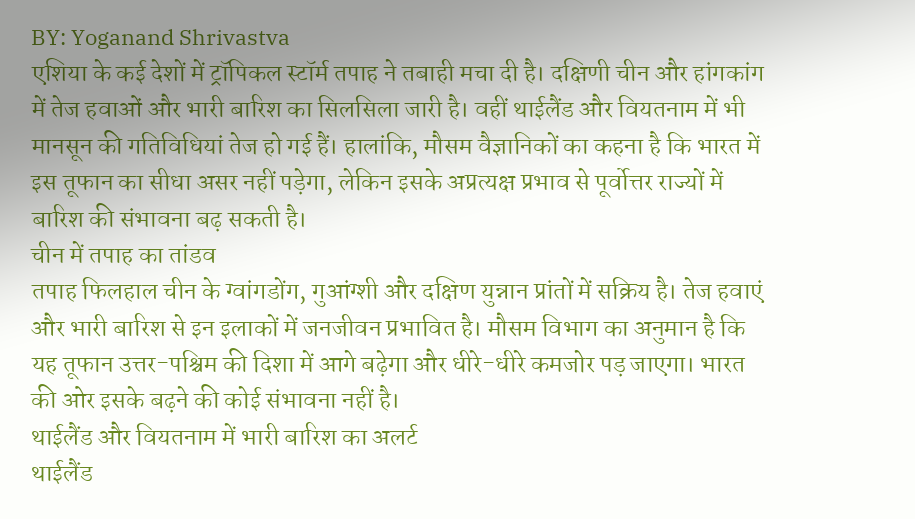BY: Yoganand Shrivastva
एशिया के कई देशों में ट्रॉपिकल स्टॉर्म तपाह ने तबाही मचा दी है। दक्षिणी चीन और हांगकांग में तेज हवाओं और भारी बारिश का सिलसिला जारी है। वहीं थाईलैंड और वियतनाम में भी मानसून की गतिविधियां तेज हो गई हैं। हालांकि, मौसम वैज्ञानिकों का कहना है कि भारत में इस तूफान का सीधा असर नहीं पड़ेगा, लेकिन इसके अप्रत्यक्ष प्रभाव से पूर्वोत्तर राज्यों में बारिश की संभावना बढ़ सकती है।
चीन में तपाह का तांडव
तपाह फिलहाल चीन के ग्वांगडोंग, गुआंग्शी और दक्षिण युन्नान प्रांतों में सक्रिय है। तेज हवाएं और भारी बारिश से इन इलाकों में जनजीवन प्रभावित है। मौसम विभाग का अनुमान है कि यह तूफान उत्तर-पश्चिम की दिशा में आगे बढ़ेगा और धीरे-धीरे कमजोर पड़ जाएगा। भारत की ओर इसके बढ़ने की कोई संभावना नहीं है।
थाईलैंड और वियतनाम में भारी बारिश का अलर्ट
थाईलैंड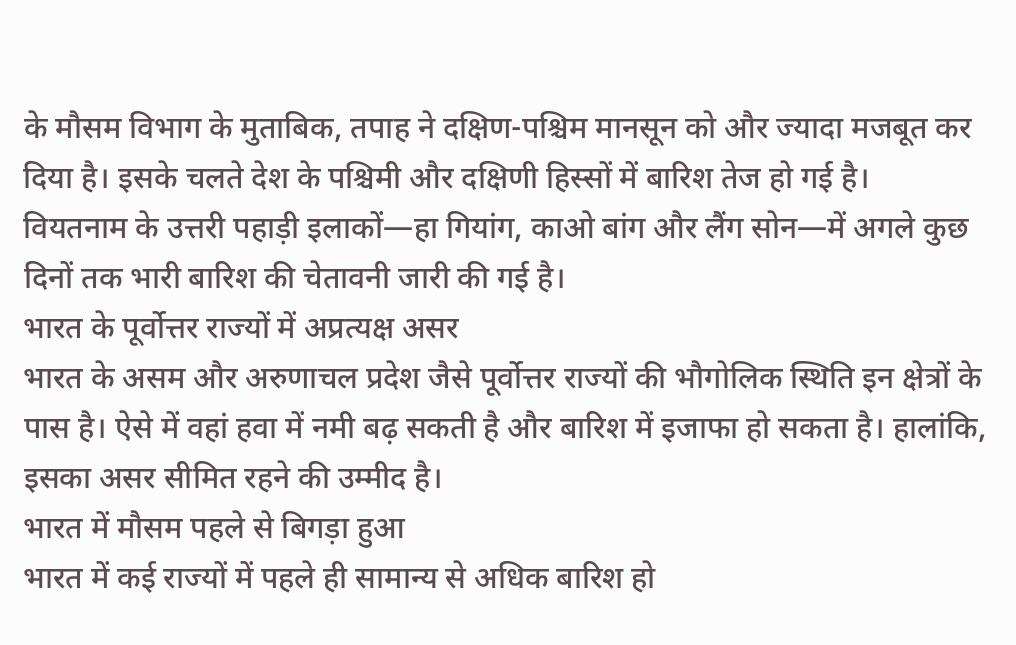के मौसम विभाग के मुताबिक, तपाह ने दक्षिण-पश्चिम मानसून को और ज्यादा मजबूत कर दिया है। इसके चलते देश के पश्चिमी और दक्षिणी हिस्सों में बारिश तेज हो गई है।
वियतनाम के उत्तरी पहाड़ी इलाकों—हा गियांग, काओ बांग और लैंग सोन—में अगले कुछ दिनों तक भारी बारिश की चेतावनी जारी की गई है।
भारत के पूर्वोत्तर राज्यों में अप्रत्यक्ष असर
भारत के असम और अरुणाचल प्रदेश जैसे पूर्वोत्तर राज्यों की भौगोलिक स्थिति इन क्षेत्रों के पास है। ऐसे में वहां हवा में नमी बढ़ सकती है और बारिश में इजाफा हो सकता है। हालांकि, इसका असर सीमित रहने की उम्मीद है।
भारत में मौसम पहले से बिगड़ा हुआ
भारत में कई राज्यों में पहले ही सामान्य से अधिक बारिश हो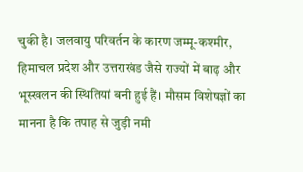चुकी है। जलवायु परिवर्तन के कारण जम्मू-कश्मीर, हिमाचल प्रदेश और उत्तराखंड जैसे राज्यों में बाढ़ और भूस्खलन की स्थितियां बनी हुई हैं। मौसम विशेषज्ञों का मानना है कि तपाह से जुड़ी नमी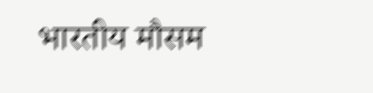भारतीय मौसम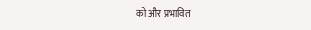को और प्रभावित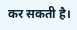कर सकती है।